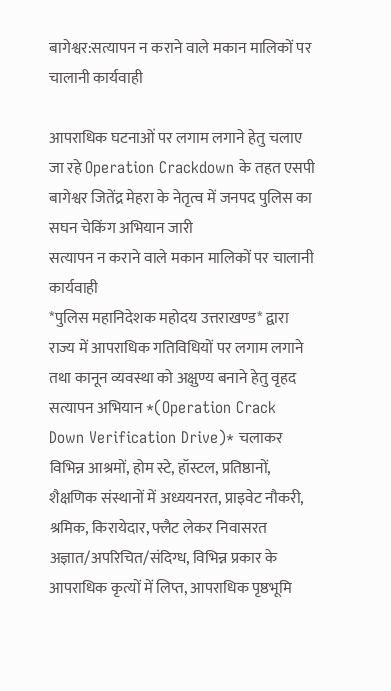बागेश्वर:सत्यापन न कराने वाले मकान मालिकों पर चालानी कार्यवाही

आपराधिक घटनाओं पर लगाम लगाने हेतु चलाए जा रहे Operation Crackdown के तहत एसपी बागेश्वर जितेंद्र मेहरा के नेतृत्व में जनपद पुलिस का सघन चेकिंग अभियान जारी
सत्यापन न कराने वाले मकान मालिकों पर चालानी कार्यवाही
*पुलिस महानिदेशक महोदय उत्तराखण्ड* द्वारा राज्य में आपराधिक गतिविधियों पर लगाम लगाने तथा कानून व्यवस्था को अक्षुण्य बनाने हेतु वृहद सत्यापन अभियान *(Operation Crack Down Verification Drive)* चलाकर विभिन्न आश्रमों, होम स्टे, हॉस्टल, प्रतिष्ठानों, शैक्षणिक संस्थानों में अध्ययनरत, प्राइवेट नौकरी, श्रमिक, किरायेदार, फ्लैट लेकर निवासरत अज्ञात/अपरिचित/संदिग्ध, विभिन्न प्रकार के आपराधिक कृत्यों में लिप्त, आपराधिक पृष्ठभूमि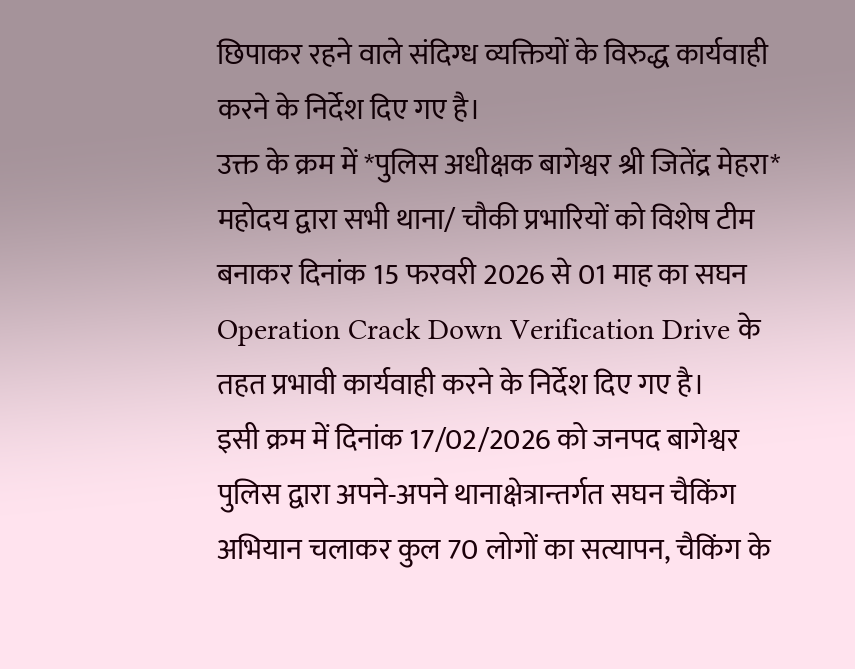छिपाकर रहने वाले संदिग्ध व्यक्तियों के विरुद्ध कार्यवाही करने के निर्देश दिए गए है।
उक्त के क्रम में *पुलिस अधीक्षक बागेश्वर श्री जितेंद्र मेहरा* महोदय द्वारा सभी थाना/ चौकी प्रभारियों को विशेष टीम बनाकर दिनांक 15 फरवरी 2026 से 01 माह का सघन Operation Crack Down Verification Drive के तहत प्रभावी कार्यवाही करने के निर्देश दिए गए है।
इसी क्रम में दिनांक 17/02/2026 को जनपद बागेश्वर पुलिस द्वारा अपने-अपने थानाक्षेत्रान्तर्गत सघन चैकिंग अभियान चलाकर कुल 70 लोगों का सत्यापन, चैकिंग के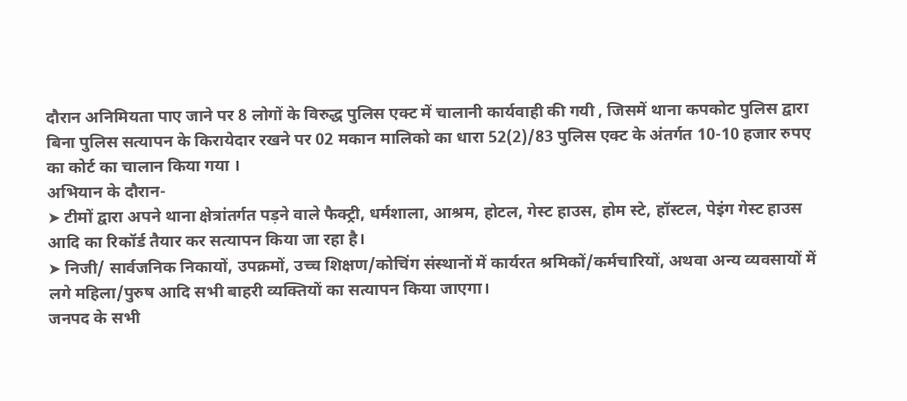दौरान अनिमियता पाए जाने पर 8 लोगों के विरुद्ध पुलिस एक्ट में चालानी कार्यवाही की गयी , जिसमें थाना कपकोट पुलिस द्वारा बिना पुलिस सत्यापन के किरायेदार रखने पर 02 मकान मालिको का धारा 52(2)/83 पुलिस एक्ट के अंतर्गत 10-10 हजार रुपए का कोर्ट का चालान किया गया ।
अभियान के दौरान-
➤ टीमों द्वारा अपने थाना क्षेत्रांतर्गत पड़ने वाले फैक्ट्री, धर्मशाला, आश्रम, होटल, गेस्ट हाउस, होम स्टे, हॉस्टल, पेइंग गेस्ट हाउस आदि का रिकॉर्ड तैयार कर सत्यापन किया जा रहा है।
➤ निजी/ सार्वजनिक निकायों, उपक्रमों, उच्च शिक्षण/कोचिंग संस्थानों में कार्यरत श्रमिकों/कर्मचारियों, अथवा अन्य व्यवसायों में लगे महिला/पुरुष आदि सभी बाहरी व्यक्तियों का सत्यापन किया जाएगा।
जनपद के सभी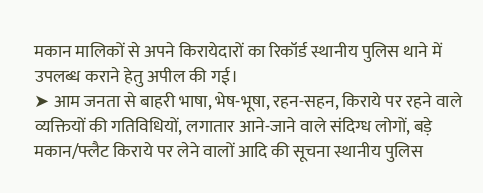मकान मालिकों से अपने किरायेदारों का रिकॉर्ड स्थानीय पुलिस थाने में उपलब्ध कराने हेतु अपील की गई।
➤ आम जनता से बाहरी भाषा, भेष-भूषा, रहन-सहन, किराये पर रहने वाले व्यक्तियों की गतिविधियों, लगातार आने-जाने वाले संदिग्ध लोगों, बड़े मकान/फ्लैट किराये पर लेने वालों आदि की सूचना स्थानीय पुलिस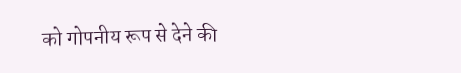को गोपनीय रूप से देने की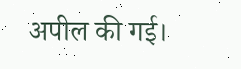अपील की गई।